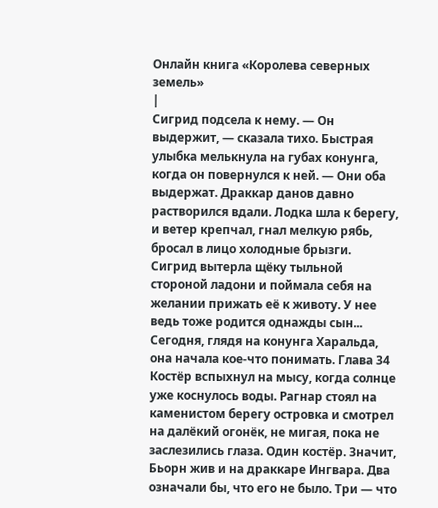Онлайн книга «Королева северных земель»
|
Сигрид подсела к нему. — Он выдержит, — сказала тихо. Быстрая улыбка мелькнула на губах конунга, когда он повернулся к ней. — Они оба выдержат. Драккар данов давно растворился вдали. Лодка шла к берегу, и ветер крепчал, гнал мелкую рябь, бросал в лицо холодные брызги. Сигрид вытерла щёку тыльной стороной ладони и поймала себя на желании прижать её к животу. У нее ведь тоже родится однажды сын... Сегодня, глядя на конунга Харальда, она начала кое-что понимать. Глава 34 Костёр вспыхнул на мысу, когда солнце уже коснулось воды. Рагнар стоял на каменистом берегу островка и смотрел на далёкий огонёк, не мигая, пока не заслезились глаза. Один костёр. Значит, Бьорн жив и на драккаре Ингвара. Два означали бы, что его не было. Три — что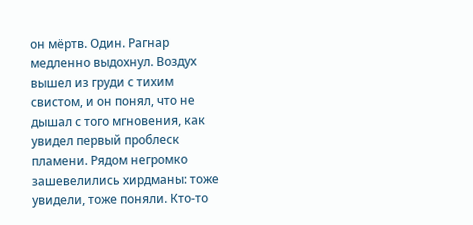он мёртв. Один. Рагнар медленно выдохнул. Воздух вышел из груди с тихим свистом, и он понял, что не дышал с того мгновения, как увидел первый проблеск пламени. Рядом негромко зашевелились хирдманы: тоже увидели, тоже поняли. Кто-то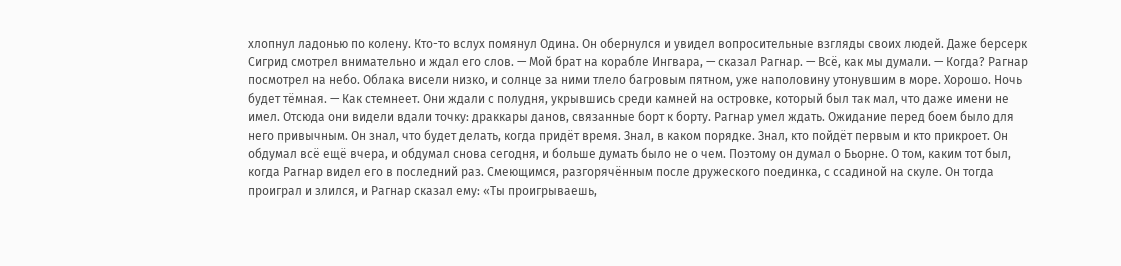хлопнул ладонью по колену. Кто-то вслух помянул Одина. Он обернулся и увидел вопросительные взгляды своих людей. Даже берсерк Сигрид смотрел внимательно и ждал его слов. — Мой брат на корабле Ингвара, — сказал Рагнар. — Всё, как мы думали. — Когда? Рагнар посмотрел на небо. Облака висели низко, и солнце за ними тлело багровым пятном, уже наполовину утонувшим в море. Хорошо. Ночь будет тёмная. — Как стемнеет. Они ждали с полудня, укрывшись среди камней на островке, который был так мал, что даже имени не имел. Отсюда они видели вдали точку: драккары данов, связанные борт к борту. Рагнар умел ждать. Ожидание перед боем было для него привычным. Он знал, что будет делать, когда придёт время. Знал, в каком порядке. Знал, кто пойдёт первым и кто прикроет. Он обдумал всё ещё вчера, и обдумал снова сегодня, и больше думать было не о чем. Поэтому он думал о Бьорне. О том, каким тот был, когда Рагнар видел его в последний раз. Смеющимся, разгорячённым после дружеского поединка, с ссадиной на скуле. Он тогда проиграл и злился, и Рагнар сказал ему: «Ты проигрываешь,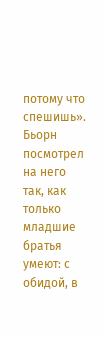потому что спешишь». Бьорн посмотрел на него так, как только младшие братья умеют: с обидой, в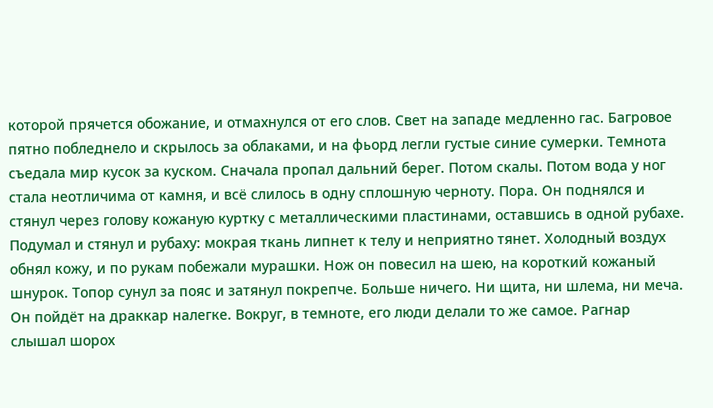которой прячется обожание, и отмахнулся от его слов. Свет на западе медленно гас. Багровое пятно побледнело и скрылось за облаками, и на фьорд легли густые синие сумерки. Темнота съедала мир кусок за куском. Сначала пропал дальний берег. Потом скалы. Потом вода у ног стала неотличима от камня, и всё слилось в одну сплошную черноту. Пора. Он поднялся и стянул через голову кожаную куртку с металлическими пластинами, оставшись в одной рубахе. Подумал и стянул и рубаху: мокрая ткань липнет к телу и неприятно тянет. Холодный воздух обнял кожу, и по рукам побежали мурашки. Нож он повесил на шею, на короткий кожаный шнурок. Топор сунул за пояс и затянул покрепче. Больше ничего. Ни щита, ни шлема, ни меча. Он пойдёт на драккар налегке. Вокруг, в темноте, его люди делали то же самое. Рагнар слышал шорох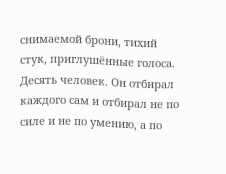снимаемой брони, тихий стук, приглушённые голоса. Десять человек. Он отбирал каждого сам и отбирал не по силе и не по умению, а по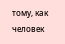тому, как человек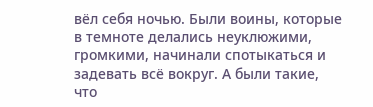вёл себя ночью. Были воины, которые в темноте делались неуклюжими, громкими, начинали спотыкаться и задевать всё вокруг. А были такие, что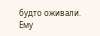будто оживали. Ему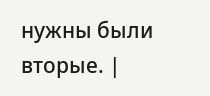нужны были вторые. |